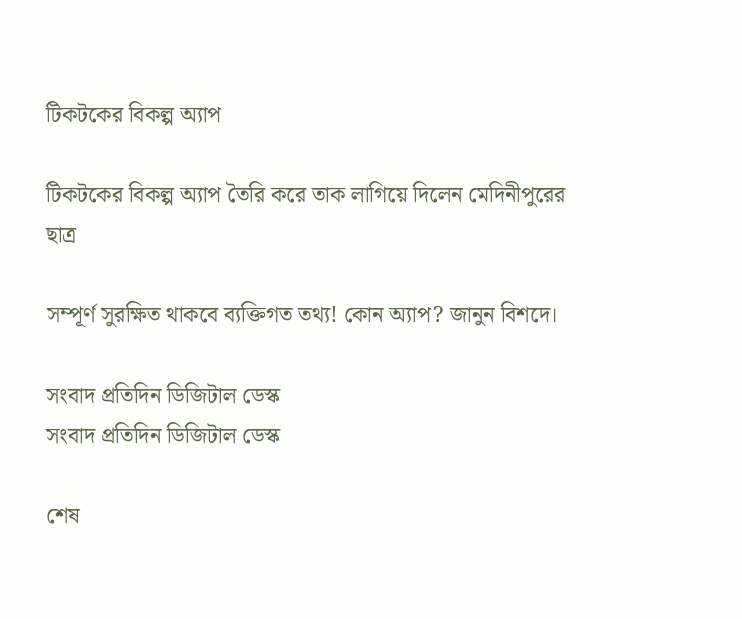টিকটকের বিকল্প অ্যাপ

টিকটকের বিকল্প অ্যাপ তৈরি করে তাক লাগিয়ে দিলেন মেদিনীপুরের ছাত্র

সম্পূর্ণ সুরক্ষিত থাকবে ব্যক্তিগত তথ্য! কোন অ্যাপ? জানুন বিশদে।

সংবাদ প্রতিদিন ডিজিটাল ডেস্ক
সংবাদ প্রতিদিন ডিজিটাল ডেস্ক

শেষ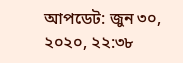আপডেট: জুন ৩০, ২০২০, ২২:৩৮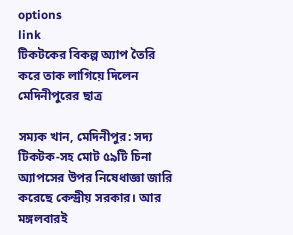options
link
টিকটকের বিকল্প অ্যাপ তৈরি করে তাক লাগিয়ে দিলেন মেদিনীপুরের ছাত্র

সম্যক খান, মেদিনীপুর: সদ্য টিকটক-সহ মোট ৫৯টি চিনা অ্যাপসের উপর নিষেধাজ্ঞা জারি করেছে কেন্দ্রীয় সরকার। আর মঙ্গলবারই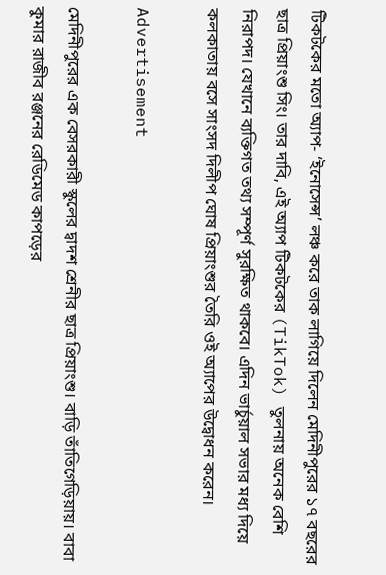টিকটকের মতো অ্যাপ- ‘ইনোসেন্স’ লঞ্চ করে তাক লাগিয়ে দিলেন মেদিনীপুরের ১৭ বছরের ছাত্র প্রিয়াংশু সিং। তার দাবি, এই অ্যাপ টিকটকের (TikTok) তুলনায় অনেক বেশি নিরাপদ। যেখানে ব্যক্তিগত তথ্য সম্পূর্ণ সুরক্ষিত থাকবে। এদিন ভার্চুয়াল সভার মধ্য দিয়ে কলকাতায় বসে সাংসদ দিলীপ ঘোষ প্রিয়াংশুর তৈরি ওই অ্যাপের উদ্বোধন করেন।

Advertisement

মেদিনীপুরের এক বেসরকারী স্কুলের দ্বাদশ শ্রেনীর ছাত্র প্রিয়াংশু। বাড়ি তাঁতিগেড়িয়ায়। বাবা কুমার রাজীব রঞ্জনের রেডিমেড কাপড়ের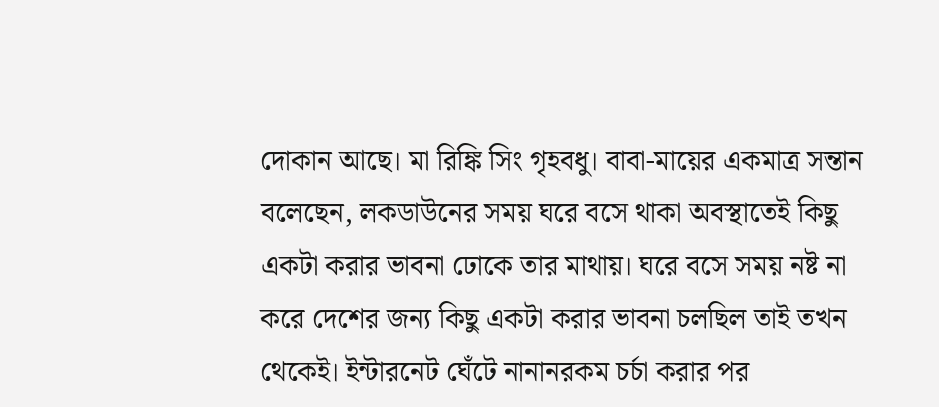দোকান আছে। মা রিঙ্কি সিং গৃহবধু। বাবা-মায়ের একমাত্র সন্তান বলেছেন, লকডাউনের সময় ঘরে বসে থাকা অবস্থাতেই কিছু একটা করার ভাবনা ঢোকে তার মাথায়। ঘরে বসে সময় নষ্ট না করে দেশের জন্য কিছু একটা করার ভাবনা চলছিল তাই তখন থেকেই। ইন্টারনেট ঘেঁটে নানানরকম চর্চা করার পর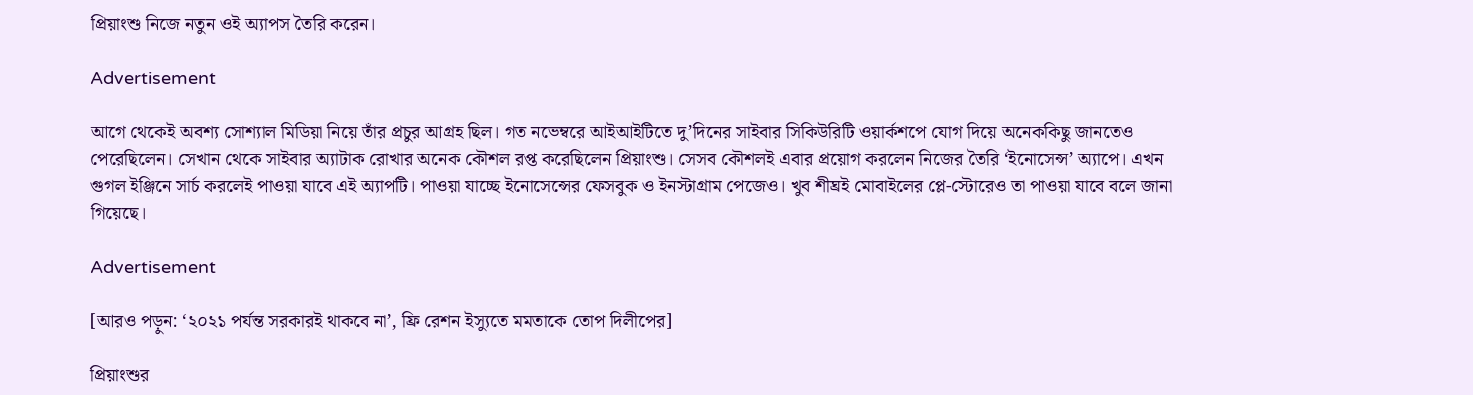প্রিয়াংশু নিজে নতুন ওই অ্যাপস তৈরি করেন।

Advertisement

আগে থেকেই অবশ্য সোশ্যাল মিডিয়া নিয়ে তাঁর প্রচুর আগ্রহ ছিল। গত নভেম্বরে আইআইটিতে দু’দিনের সাইবার সিকিউরিটি ওয়ার্কশপে যোগ দিয়ে অনেককিছু জানতেও পেরেছিলেন। সেখান থেকে সাইবার অ্যাটাক রোখার অনেক কৌশল রপ্ত করেছিলেন প্রিয়াংশু। সেসব কৌশলই এবার প্রয়োগ করলেন নিজের তৈরি ‘ইনোসেন্স’ অ্যাপে। এখন গুগল ইঞ্জিনে সার্চ করলেই পাওয়া যাবে এই অ্যাপটি। পাওয়া যাচ্ছে ইনোসেন্সের ফেসবুক ও ইনস্টাগ্রাম পেজেও। খুব শীঘ্রই মোবাইলের প্লে-স্টোরেও তা পাওয়া যাবে বলে জানা গিয়েছে।

Advertisement

[আরও পড়ুন: ‘২০২১ পর্যন্ত সরকারই থাকবে না’, ফ্রি রেশন ইস্যুতে মমতাকে তোপ দিলীপের]

প্রিয়াংশুর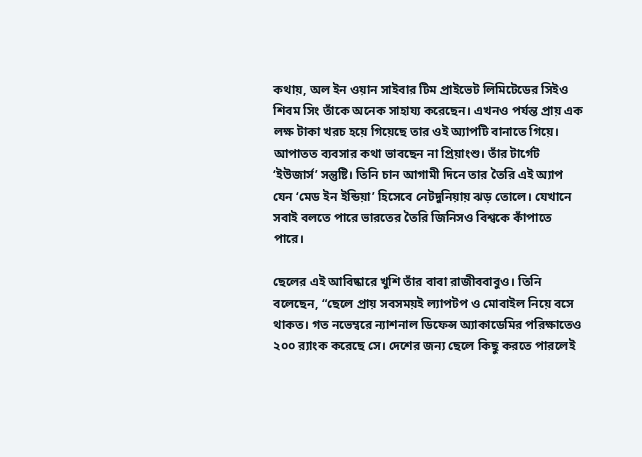কথায়, অল ইন ওয়ান সাইবার টিম প্রাইভেট লিমিটেডের সিইও শিবম সিং তাঁকে অনেক সাহায্য করেছেন। এখনও পর্যন্ত প্রায় এক লক্ষ টাকা খরচ হয়ে গিয়েছে তার ওই অ্যাপটি বানাতে গিয়ে। আপাতত ব্যবসার কথা ভাবছেন না প্রিয়াংশু। তাঁর টার্গেট ‘ইউজার্স’ সন্তুষ্টি। তিনি চান আগামী দিনে তার তৈরি এই অ্যাপ যেন ‘মেড ইন ইন্ডিয়া’ হিসেবে নেটদুনিয়ায় ঝড় তোলে। যেখানে সবাই বলতে পারে ভারতের তৈরি জিনিসও বিশ্বকে কাঁপাতে পারে।

ছেলের এই আবিষ্কারে খুশি তাঁর বাবা রাজীববাবুও। তিনি বলেছেন, “ছেলে প্রায় সবসময়ই ল্যাপটপ ও মোবাইল নিয়ে বসে থাকত। গত নভেম্বরে ন্যাশনাল ডিফেন্স অ্যাকাডেমির পরিক্ষাতেও ২০০ র‌্যাংক করেছে সে। দেশের জন্য ছেলে কিছু করতে পারলেই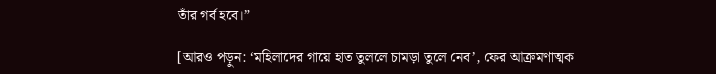তাঁর গর্ব হবে।”

[আরও পড়ুন: ‘মহিলাদের গায়ে হাত তুললে চামড়া তুলে নেব’, ফের আক্রমণাত্মক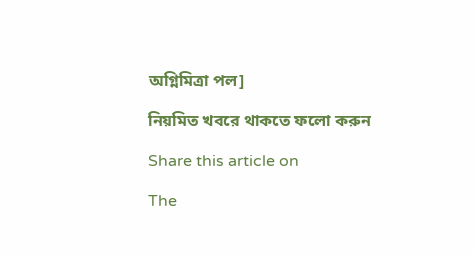অগ্নিমিত্রা পল]

নিয়মিত খবরে থাকতে ফলো করুন

Share this article on

The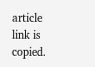article link is copied.